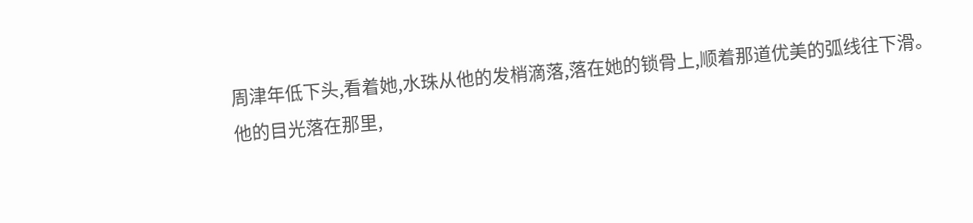周津年低下头,看着她,水珠从他的发梢滴落,落在她的锁骨上,顺着那道优美的弧线往下滑。
他的目光落在那里,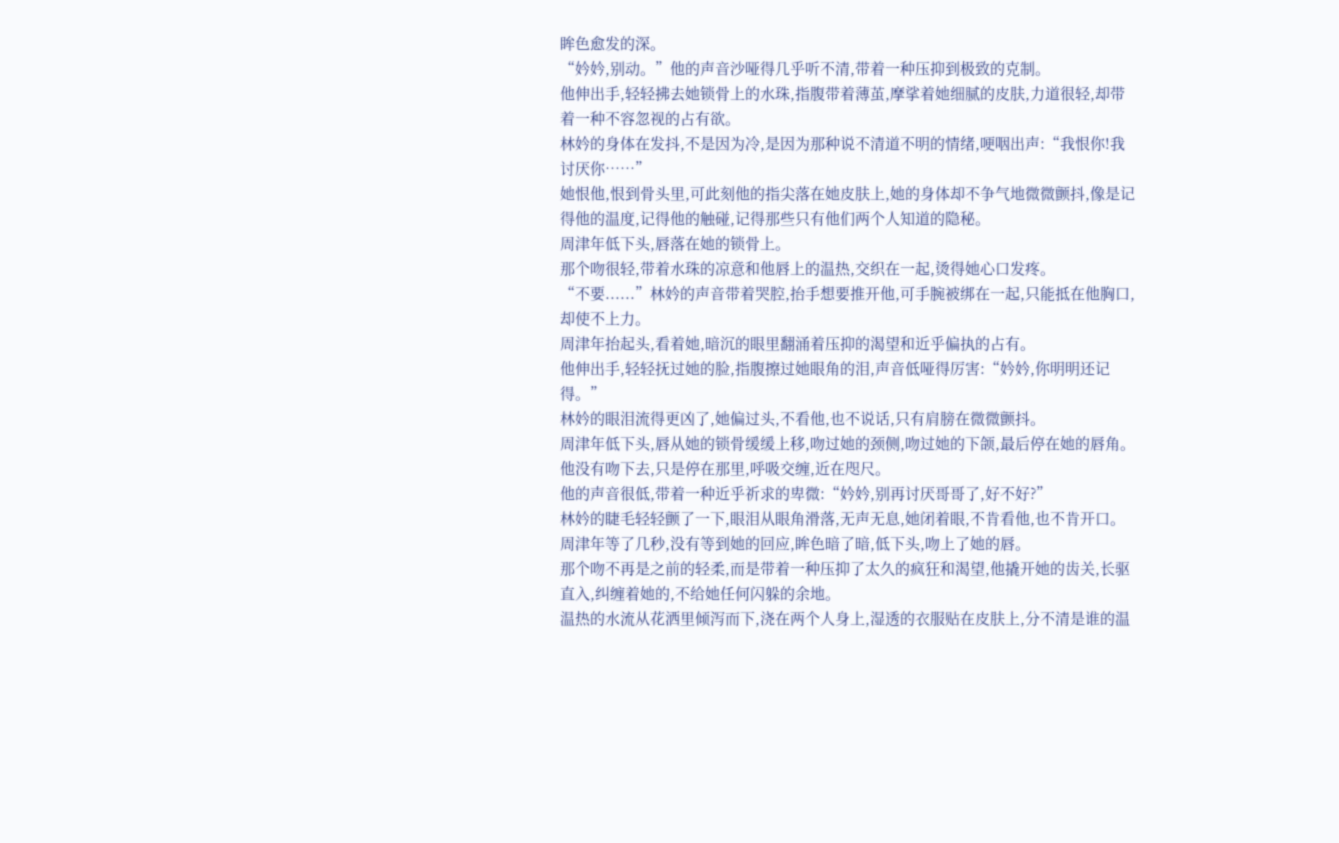眸色愈发的深。
“妗妗,别动。”他的声音沙哑得几乎听不清,带着一种压抑到极致的克制。
他伸出手,轻轻拂去她锁骨上的水珠,指腹带着薄茧,摩挲着她细腻的皮肤,力道很轻,却带着一种不容忽视的占有欲。
林妗的身体在发抖,不是因为冷,是因为那种说不清道不明的情绪,哽咽出声:“我恨你!我讨厌你……”
她恨他,恨到骨头里,可此刻他的指尖落在她皮肤上,她的身体却不争气地微微颤抖,像是记得他的温度,记得他的触碰,记得那些只有他们两个人知道的隐秘。
周津年低下头,唇落在她的锁骨上。
那个吻很轻,带着水珠的凉意和他唇上的温热,交织在一起,烫得她心口发疼。
“不要......”林妗的声音带着哭腔,抬手想要推开他,可手腕被绑在一起,只能抵在他胸口,却使不上力。
周津年抬起头,看着她,暗沉的眼里翻涌着压抑的渴望和近乎偏执的占有。
他伸出手,轻轻抚过她的脸,指腹擦过她眼角的泪,声音低哑得厉害:“妗妗,你明明还记得。”
林妗的眼泪流得更凶了,她偏过头,不看他,也不说话,只有肩膀在微微颤抖。
周津年低下头,唇从她的锁骨缓缓上移,吻过她的颈侧,吻过她的下颌,最后停在她的唇角。
他没有吻下去,只是停在那里,呼吸交缠,近在咫尺。
他的声音很低,带着一种近乎祈求的卑微:“妗妗,别再讨厌哥哥了,好不好?”
林妗的睫毛轻轻颤了一下,眼泪从眼角滑落,无声无息,她闭着眼,不肯看他,也不肯开口。
周津年等了几秒,没有等到她的回应,眸色暗了暗,低下头,吻上了她的唇。
那个吻不再是之前的轻柔,而是带着一种压抑了太久的疯狂和渴望,他撬开她的齿关,长驱直入,纠缠着她的,不给她任何闪躲的余地。
温热的水流从花洒里倾泻而下,浇在两个人身上,湿透的衣服贴在皮肤上,分不清是谁的温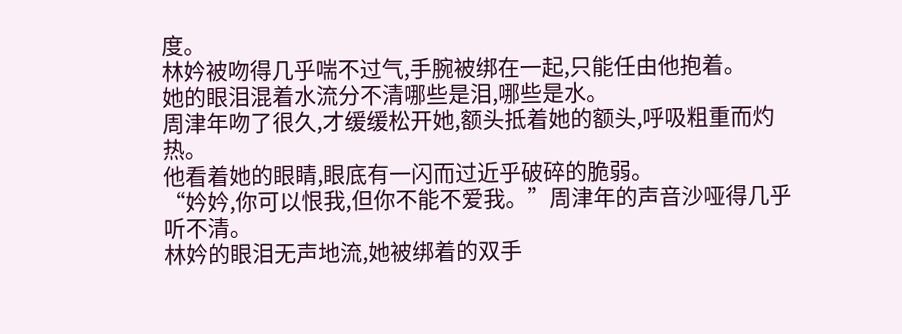度。
林妗被吻得几乎喘不过气,手腕被绑在一起,只能任由他抱着。
她的眼泪混着水流分不清哪些是泪,哪些是水。
周津年吻了很久,才缓缓松开她,额头抵着她的额头,呼吸粗重而灼热。
他看着她的眼睛,眼底有一闪而过近乎破碎的脆弱。
“妗妗,你可以恨我,但你不能不爱我。”周津年的声音沙哑得几乎听不清。
林妗的眼泪无声地流,她被绑着的双手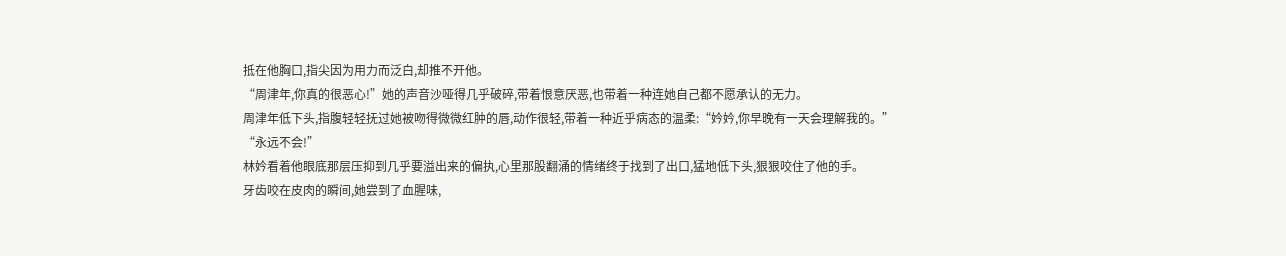抵在他胸口,指尖因为用力而泛白,却推不开他。
“周津年,你真的很恶心!”她的声音沙哑得几乎破碎,带着恨意厌恶,也带着一种连她自己都不愿承认的无力。
周津年低下头,指腹轻轻抚过她被吻得微微红肿的唇,动作很轻,带着一种近乎病态的温柔:“妗妗,你早晚有一天会理解我的。”
“永远不会!”
林妗看着他眼底那层压抑到几乎要溢出来的偏执,心里那股翻涌的情绪终于找到了出口,猛地低下头,狠狠咬住了他的手。
牙齿咬在皮肉的瞬间,她尝到了血腥味,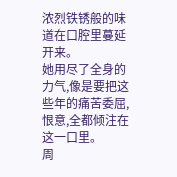浓烈铁锈般的味道在口腔里蔓延开来。
她用尽了全身的力气,像是要把这些年的痛苦委屈,恨意,全都倾注在这一口里。
周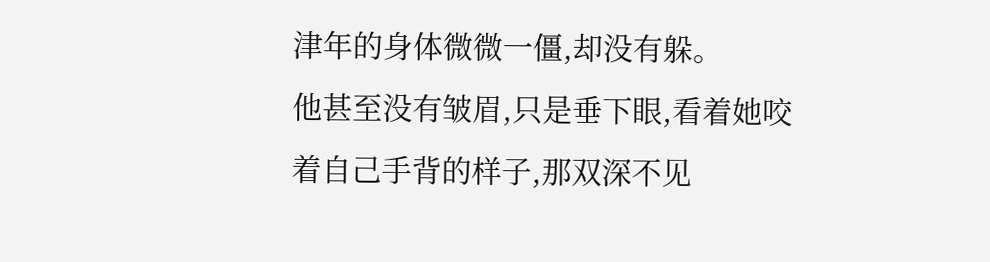津年的身体微微一僵,却没有躲。
他甚至没有皱眉,只是垂下眼,看着她咬着自己手背的样子,那双深不见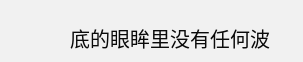底的眼眸里没有任何波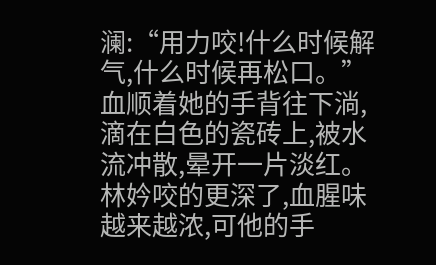澜:“用力咬!什么时候解气,什么时候再松口。”
血顺着她的手背往下淌,滴在白色的瓷砖上,被水流冲散,晕开一片淡红。
林妗咬的更深了,血腥味越来越浓,可他的手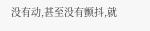没有动,甚至没有颤抖,就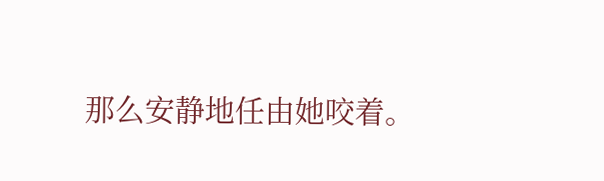那么安静地任由她咬着。